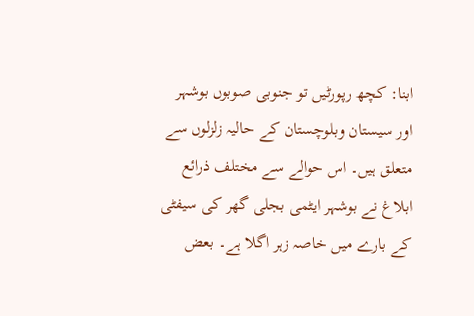ابنا: کچھ رپورٹیں تو جنوبی صوبوں بوشہر اور سیستان وبلوچستان کے حالیہ زلزلوں سے متعلق ہیں۔ اس حوالے سے مختلف ذرائع ابلاغ نے بوشہر ایٹمی بجلی گھر کی سیفٹی کے بارے میں خاصہ زہر اگلا ہے۔ بعض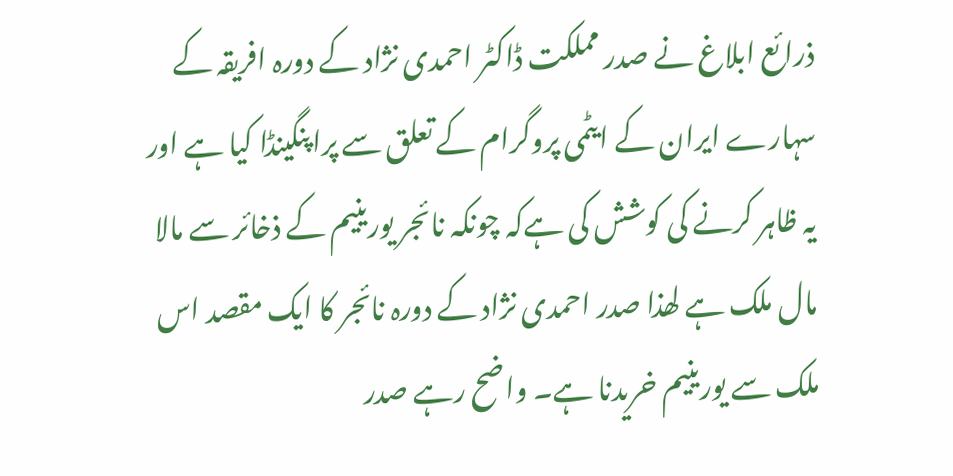ذرائع ابلاغ نے صدر مملکت ڈاکٹر احمدی نژاد کے دورہ افریقہ کے سہارے ایران کے ایٹمی پروگرام کے تعلق سے پراپنگینڈا کیا ہے اور یہ ظاہر کرنے کی کوشش کی ہےکہ چونکہ نائجر یورینیم کے ذخائر سے مالا مال ملک ہے لھذا صدر احمدی نژاد کے دورہ نائجر کا ایک مقصد اس ملک سے یورینیم خریدنا ہے۔ واضح رہے صدر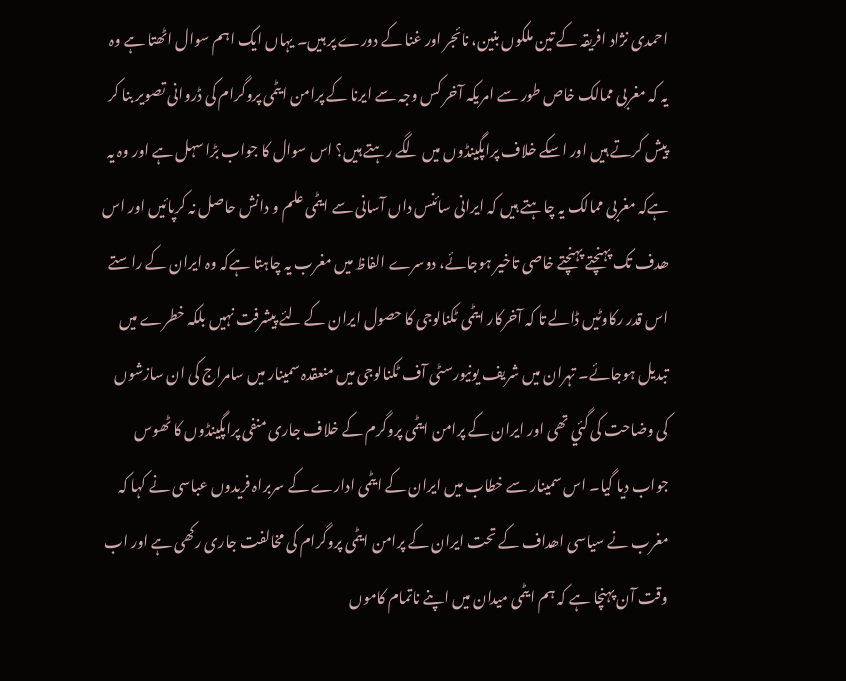احمدی نژاد افریقہ کے تین ملکوں بنین، نائجر اور غنا کے دورے پر ہیں۔ یہاں ایک اہم سوال اٹھتا ہے وہ یہ کہ مغربی ممالک خاص طور سے امریکہ آخر کس وجہ سے ایرنا کے پرامن ایٹمی پروگرام کی ڈروانی تصویر بنا کر پیش کرتے ہیں اور اسکے خلاف پراپگينڈوں میں لگے رہتے ہیں؟ اس سوال کا جواب بڑا سہل ہے اور وہ یہ ہےکہ مغربی ممالک یہ چاہتے ہیں کہ ایرانی سائنس داں آسانی سے ایٹمی علم و دانش حاصل نہ کرپائيں اور اس ھدف تک پہنچتے پہنچتے خاصی تاخیر ہوجائے، دوسرے الفاظ میں مغرب یہ چاہتا ہےکہ وہ ایران کے راستے اس قدر رکاوٹیں ڈالے تا کہ آخرکار ایٹمی ٹکنالوجی کا حصول ایران کے لئے پیشرفت نہیں بلکہ خطرے میں تبدیل ہوجائے۔ تہران میں شریف یونیورسٹی آف ٹکنالوجی میں منعقدہ سمینار میں سامراج کی ان سازشوں کی وضاحت کی گئي تھی اور ایران کے پرامن ایٹمی پروگرم کے خلاف جاری منفی پراپگينڈوں کا ٹھوس جواب دیا گيا۔ اس سمینار سے خطاب میں ایران کے ایٹمی ادارے کے سربراہ فریدوں عباسی نے کہا کہ مغرب نے سیاسی اھداف کے تحت ایران کے پرامن ایٹمی پروگرام کی مخالفت جاری رکھی ہے اور اب وقت آن پہنچا ہے کہ ہم ایٹمی میدان میں اپنے ناتمام کاموں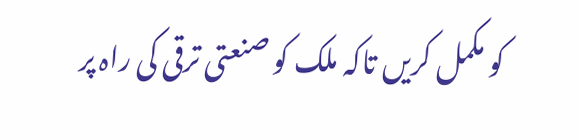کو مکمل کریں تاکہ ملک کو صنعتی ترقی کی راہ پر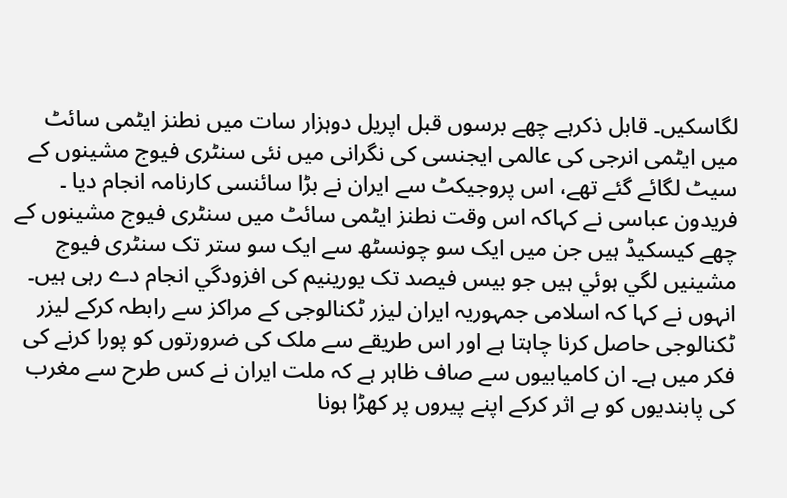لگاسکیں۔ قابل ذکرہے چھے برسوں قبل اپریل دوہزار سات میں نطنز ایٹمی سائٹ میں ایٹمی انرجی کی عالمی ایجنسی کی نگرانی میں نئی سنٹری فیوج مشینوں کے سیٹ لگائے گئے تھے، اس پروجیکٹ سے ایران نے بڑا سائنسی کارنامہ انجام دیا ۔ فریدون عباسی نے کہاکہ اس وقت نطنز ایٹمی سائٹ میں سنٹری فیوج مشینوں کے چھے کیسکیڈ ہیں جن میں ایک سو چونسٹھ سے ایک سو ستر تک سنٹری فیوج مشینیں لگي ہوئي ہیں جو بیس فیصد تک یورینیم کی افزودگي انجام دے رہی ہیں۔ انہوں نے کہا کہ اسلامی جمہوریہ ایران لیزر ٹکنالوجی کے مراکز سے رابطہ کرکے لیزر ٹکنالوجی حاصل کرنا چاہتا ہے اور اس طریقے سے ملک کی ضرورتوں کو پورا کرنے کی فکر میں ہے۔ ان کامیابیوں سے صاف ظاہر ہے کہ ملت ایران نے کس طرح سے مغرب کی پابندیوں کو بے اثر کرکے اپنے پیروں پر کھڑا ہونا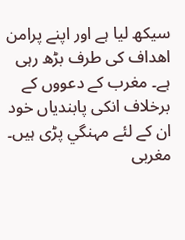سیکھ لیا ہے اور اپنے پرامن اھداف کی طرف بڑھ رہی ہے۔ مغرب کے دعووں کے برخلاف انکی پابندیاں خود ان کے لئے مہنگي پڑی ہیں۔ مغربی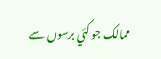ممالک جو کئي برسوں سے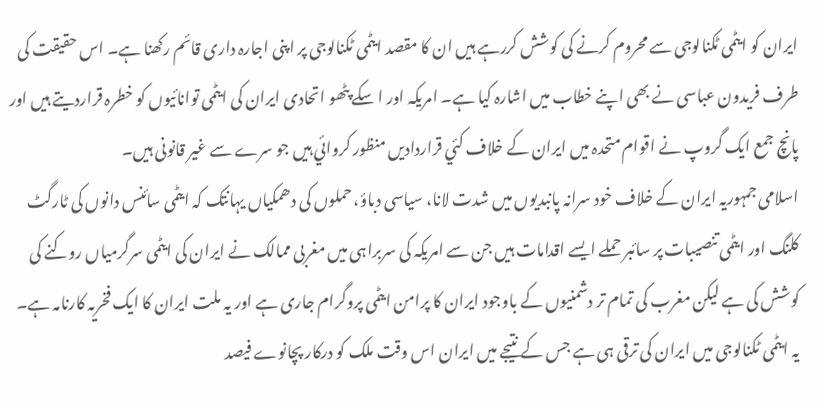ایران کو ایٹمی ٹکنالوجی سے محروم کرنے کی کوشش کررہے ہیں ان کا مقصد ایٹمی ٹکنالوجی پر اپنی اجارہ داری قائم رکھنا ہے۔ اس حقیقت کی طرف فریدون عباسی نے بھی اپنے خطاب میں اشارہ کیا ہے۔ امریکہ اور ا سکے پٹھو اتحادی ایران کی ایٹمی توانائیوں کو خطرہ قراردیتے ہیں اور پانچ جمع ایک گروپ نے اقوام متحدہ میں ایران کے خلاف کئي قراردادیں منظور کروائي ہیں جو سرے سے غیر قانونی ہیں۔
اسلامی جمہوریہ ایران کے خلاف خود سرانہ پانبدیوں میں شدت لانا، سیاسی دباؤ، حملوں کی دھمکیاں یہانتک کہ ایٹمی سائنس دانوں کی ٹارگٹ کلنگ اور ایٹمی تنصیبات پر سائبر حملے ایسے اقدامات ہیں جن سے امریکہ کی سربراہی میں مغربی ممالک نے ایران کی ایٹمی سرگرمیاں روکنے کی کوشش کی ہے لیکن مغرب کی تمام تر دشمنیوں کے باوجود ایران کا پرامن ایٹمی پروگرام جاری ہے اور یہ ملت ایران کا ایک فخریہ کارنامہ ہے۔ یہ ایٹمی ٹکنالوجی میں ایران کی ترقی ہی ہے جس کے نتیجے میں ایران اس وقت ملک کو درکار پچانوے فیصد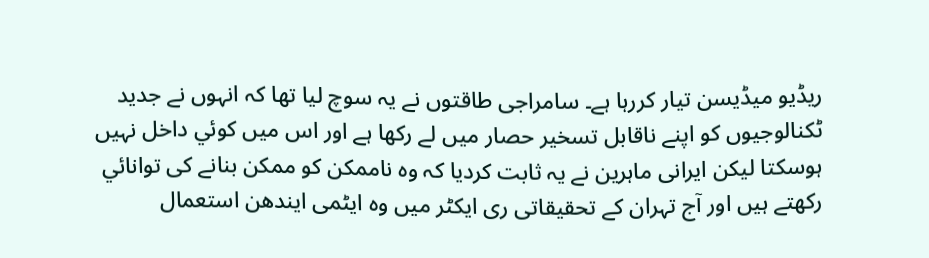ریڈیو میڈیسن تیار کررہا ہے۔ سامراجی طاقتوں نے یہ سوچ لیا تھا کہ انہوں نے جدید ٹکنالوجیوں کو اپنے ناقابل تسخیر حصار میں لے رکھا ہے اور اس میں کوئي داخل نہیں ہوسکتا لیکن ایرانی ماہرین نے یہ ثابت کردیا کہ وہ ناممکن کو ممکن بنانے کی توانائي رکھتے ہیں اور آج تہران کے تحقیقاتی ری ایکٹر میں وہ ایٹمی ایندھن استعمال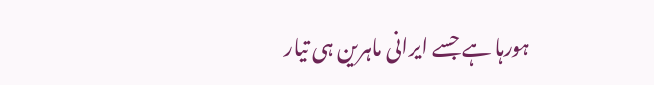ہورہا ہے جسے ایرانی ماہرین ہی تیار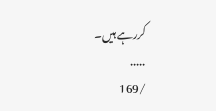کررہے ہیں۔
.....
/169